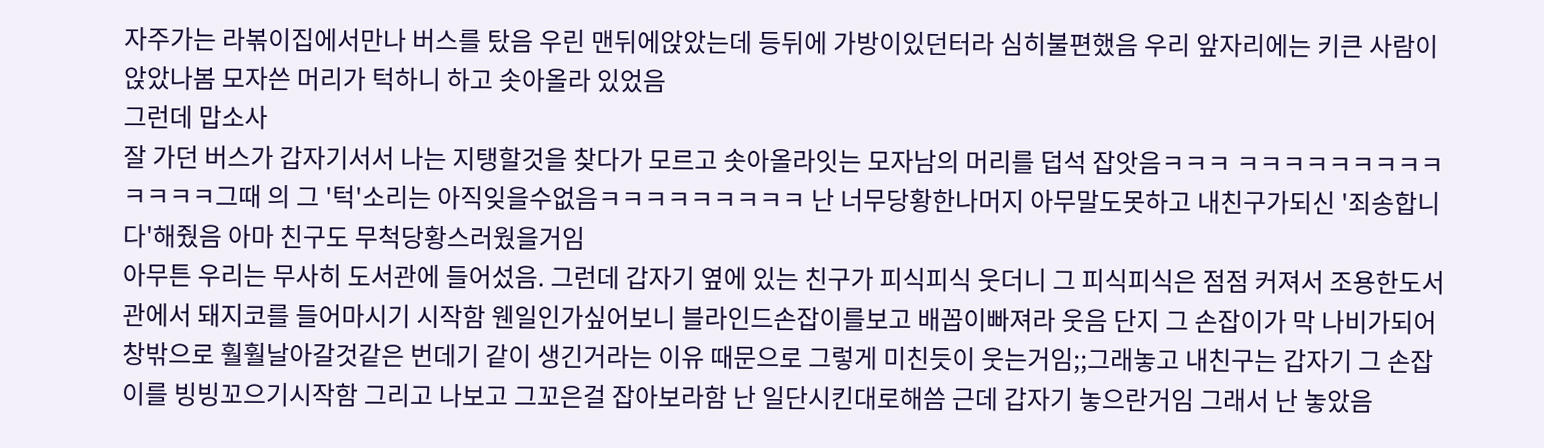자주가는 라볶이집에서만나 버스를 탔음 우린 맨뒤에앉았는데 등뒤에 가방이있던터라 심히불편했음 우리 앞자리에는 키큰 사람이 앉았나봄 모자쓴 머리가 턱하니 하고 솟아올라 있었음
그런데 맙소사
잘 가던 버스가 갑자기서서 나는 지탱할것을 찾다가 모르고 솟아올라잇는 모자남의 머리를 덥석 잡앗음ㅋㅋㅋ ㅋㅋㅋㅋㅋㅋㅋㅋㅋㅋㅋㅋㅋ그때 의 그 '턱'소리는 아직잊을수없음ㅋㅋㅋㅋㅋㅋㅋㅋㅋ 난 너무당황한나머지 아무말도못하고 내친구가되신 '죄송합니다'해줬음 아마 친구도 무척당황스러웠을거임
아무튼 우리는 무사히 도서관에 들어섰음. 그런데 갑자기 옆에 있는 친구가 피식피식 웃더니 그 피식피식은 점점 커져서 조용한도서관에서 돼지코를 들어마시기 시작함 웬일인가싶어보니 블라인드손잡이를보고 배꼽이빠져라 웃음 단지 그 손잡이가 막 나비가되어 창밖으로 훨훨날아갈것같은 번데기 같이 생긴거라는 이유 때문으로 그렇게 미친듯이 웃는거임;;그래놓고 내친구는 갑자기 그 손잡이를 빙빙꼬으기시작함 그리고 나보고 그꼬은걸 잡아보라함 난 일단시킨대로해씀 근데 갑자기 놓으란거임 그래서 난 놓았음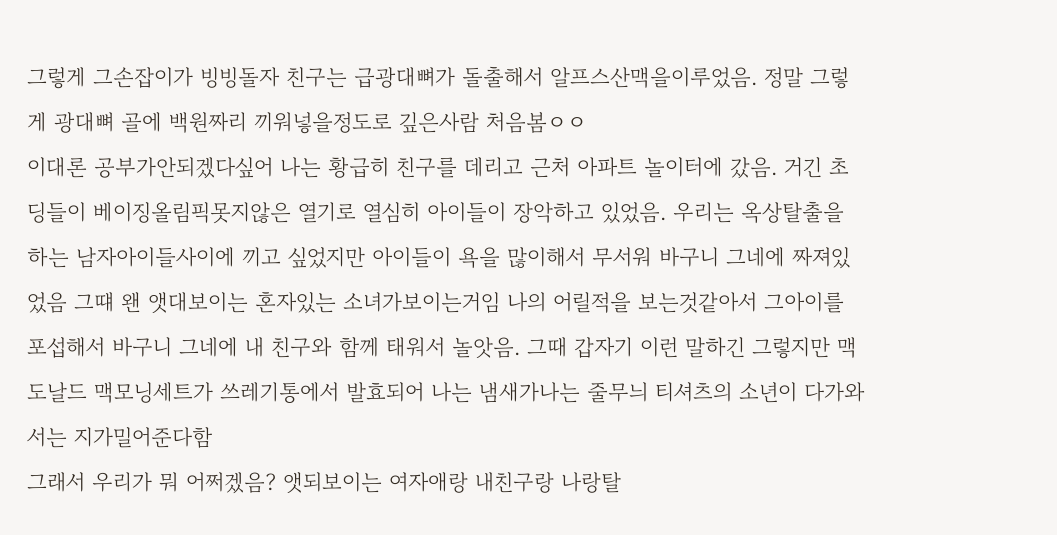그렇게 그손잡이가 빙빙돌자 친구는 급광대뼈가 돌출해서 알프스산맥을이루었음. 정말 그렇게 광대뼈 골에 백원짜리 끼워넣을정도로 깊은사람 처음봄ㅇㅇ
이대론 공부가안되겠다싶어 나는 황급히 친구를 데리고 근처 아파트 놀이터에 갔음. 거긴 초딩들이 베이징올림픽못지않은 열기로 열심히 아이들이 장악하고 있었음. 우리는 옥상탈출을 하는 남자아이들사이에 끼고 싶었지만 아이들이 욕을 많이해서 무서워 바구니 그네에 짜져있었음 그떄 왠 앳대보이는 혼자있는 소녀가보이는거임 나의 어릴적을 보는것같아서 그아이를 포섭해서 바구니 그네에 내 친구와 함께 태워서 놀앗음. 그때 갑자기 이런 말하긴 그렇지만 맥도날드 맥모닝세트가 쓰레기통에서 발효되어 나는 냄새가나는 줄무늬 티셔츠의 소년이 다가와 서는 지가밀어준다함
그래서 우리가 뭐 어쩌겠음? 앳되보이는 여자애랑 내친구랑 나랑탈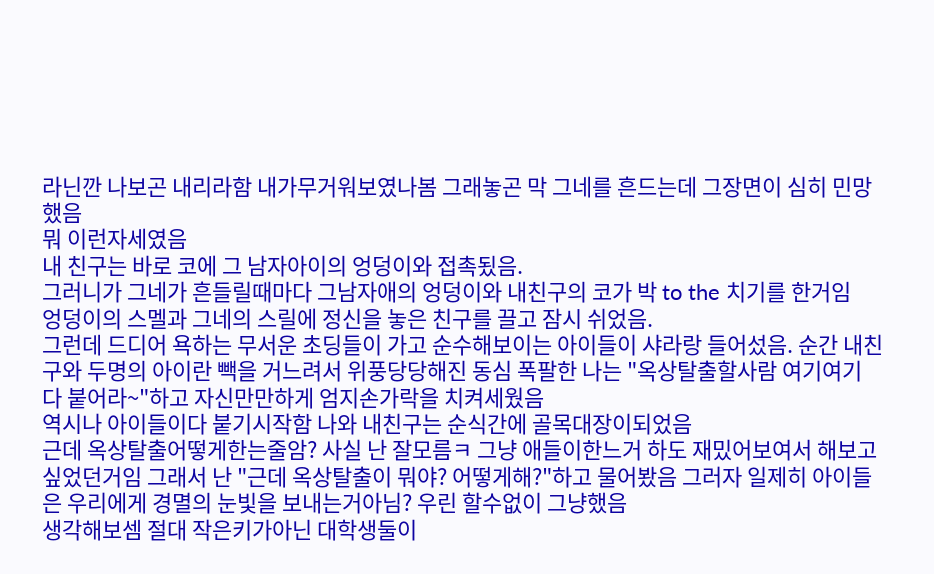라닌깐 나보곤 내리라함 내가무거워보였나봄 그래놓곤 막 그네를 흔드는데 그장면이 심히 민망했음
뭐 이런자세였음
내 친구는 바로 코에 그 남자아이의 엉덩이와 접촉됬음.
그러니가 그네가 흔들릴때마다 그남자애의 엉덩이와 내친구의 코가 박 to the 치기를 한거임
엉덩이의 스멜과 그네의 스릴에 정신을 놓은 친구를 끌고 잠시 쉬었음.
그런데 드디어 욕하는 무서운 초딩들이 가고 순수해보이는 아이들이 샤라랑 들어섰음. 순간 내친구와 두명의 아이란 빽을 거느려서 위풍당당해진 동심 폭팔한 나는 "옥상탈출할사람 여기여기 다 붙어라~"하고 자신만만하게 엄지손가락을 치켜세웠음
역시나 아이들이다 붙기시작함 나와 내친구는 순식간에 골목대장이되었음
근데 옥상탈출어떻게한는줄암? 사실 난 잘모름ㅋ 그냥 애들이한느거 하도 재밌어보여서 해보고 싶었던거임 그래서 난 "근데 옥상탈출이 뭐야? 어떻게해?"하고 물어봤음 그러자 일제히 아이들은 우리에게 경멸의 눈빛을 보내는거아님? 우린 할수없이 그냥했음
생각해보셈 절대 작은키가아닌 대학생둘이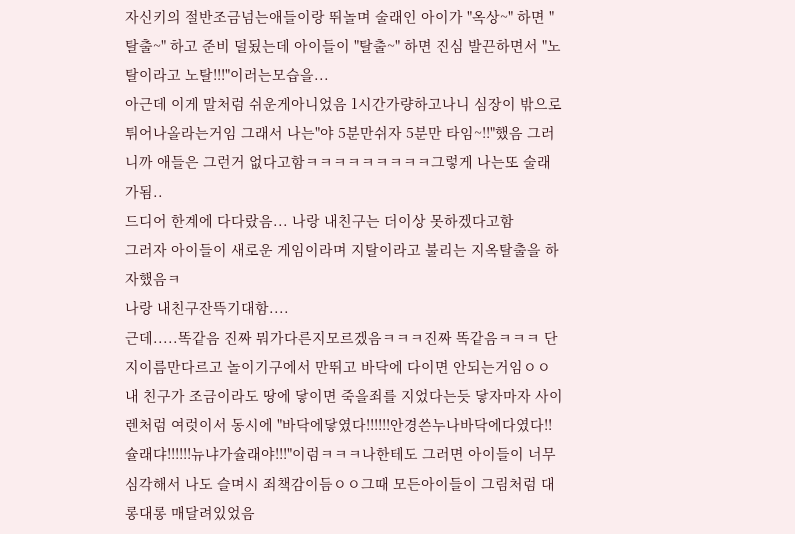자신키의 절반조금넘는애들이랑 뛰놀며 술래인 아이가 "옥상~" 하면 "탈출~" 하고 준비 덜됬는데 아이들이 "탈출~" 하면 진심 발끈하면서 "노탈이라고 노탈!!!"이러는모습을...
아근데 이게 말처럼 쉬운게아니었음 1시간가량하고나니 심장이 밖으로 튀어나올라는거임 그래서 나는"야 5분만쉬자 5분만 타임~!!"했음 그러니까 애들은 그런거 없다고함ㅋㅋㅋㅋㅋㅋㅋㅋㅋ그렇게 나는또 술래가됨..
드디어 한계에 다다랐음... 나랑 내친구는 더이상 못하겠다고함
그러자 아이들이 새로운 게임이라며 지탈이라고 불리는 지옥탈출을 하자했음ㅋ
나랑 내친구잔뜩기대함....
근데.....똑같음 진짜 뭐가다른지모르겠음ㅋㅋㅋ진짜 똑같음ㅋㅋㅋ 단지이름만다르고 놀이기구에서 만뛰고 바닥에 다이면 안되는거임ㅇㅇ 내 친구가 조금이라도 땅에 닿이면 죽을죄를 지었다는듯 닿자마자 사이렌처럼 여럿이서 동시에 "바닥에닿였다!!!!!!안경쓴누나바닥에다였다!!슐래댜!!!!!!뉴냐가슐래야!!!"이럼ㅋㅋㅋ나한테도 그러면 아이들이 너무 심각해서 나도 슬며시 죄책감이듬ㅇㅇ그때 모든아이들이 그림처럼 대롱대롱 매달려있었음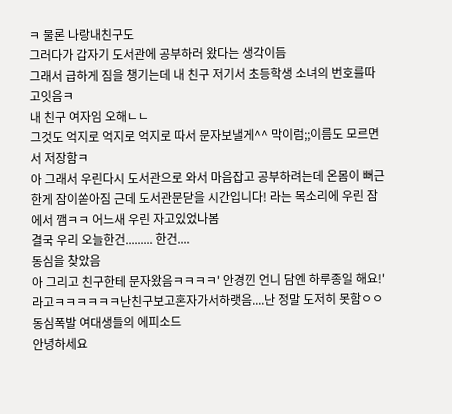ㅋ 물론 나랑내친구도
그러다가 갑자기 도서관에 공부하러 왔다는 생각이듬
그래서 급하게 짐을 챙기는데 내 친구 저기서 초등학생 소녀의 번호를따고잇음ㅋ
내 친구 여자임 오해ㄴㄴ
그것도 억지로 억지로 억지로 따서 문자보낼게^^ 막이럼;;이름도 모르면서 저장함ㅋ
아 그래서 우린다시 도서관으로 와서 마음잡고 공부하려는데 온몸이 뻐근한게 잠이쏟아짐 근데 도서관문닫을 시간입니다! 라는 목소리에 우린 잠에서 깸ㅋㅋ 어느새 우린 자고있었나봄
결국 우리 오늘한건......... 한건....
동심을 찾았음
아 그리고 친구한테 문자왔음ㅋㅋㅋㅋ' 안경낀 언니 담엔 하루종일 해요!'라고ㅋㅋㅋㅋㅋㅋ난친구보고혼자가서하랫음....난 정말 도저히 못함ㅇㅇ
동심폭발 여대생들의 에피소드
안녕하세요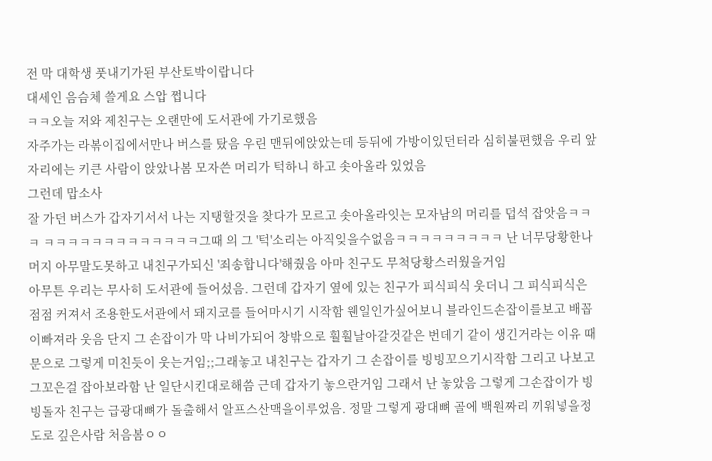전 막 대학생 풋내기가된 부산토박이랍니다
대세인 음슴체 쓸게요 스압 쩝니다
ㅋㅋ오늘 저와 제친구는 오랜만에 도서관에 가기로했음
자주가는 라볶이집에서만나 버스를 탔음 우린 맨뒤에앉았는데 등뒤에 가방이있던터라 심히불편했음 우리 앞자리에는 키큰 사람이 앉았나봄 모자쓴 머리가 턱하니 하고 솟아올라 있었음
그런데 맙소사
잘 가던 버스가 갑자기서서 나는 지탱할것을 찾다가 모르고 솟아올라잇는 모자남의 머리를 덥석 잡앗음ㅋㅋㅋ ㅋㅋㅋㅋㅋㅋㅋㅋㅋㅋㅋㅋㅋ그때 의 그 '턱'소리는 아직잊을수없음ㅋㅋㅋㅋㅋㅋㅋㅋㅋ 난 너무당황한나머지 아무말도못하고 내친구가되신 '죄송합니다'해줬음 아마 친구도 무척당황스러웠을거임
아무튼 우리는 무사히 도서관에 들어섰음. 그런데 갑자기 옆에 있는 친구가 피식피식 웃더니 그 피식피식은 점점 커져서 조용한도서관에서 돼지코를 들어마시기 시작함 웬일인가싶어보니 블라인드손잡이를보고 배꼽이빠져라 웃음 단지 그 손잡이가 막 나비가되어 창밖으로 훨훨날아갈것같은 번데기 같이 생긴거라는 이유 때문으로 그렇게 미친듯이 웃는거임;;그래놓고 내친구는 갑자기 그 손잡이를 빙빙꼬으기시작함 그리고 나보고 그꼬은걸 잡아보라함 난 일단시킨대로해씀 근데 갑자기 놓으란거임 그래서 난 놓았음 그렇게 그손잡이가 빙빙돌자 친구는 급광대뼈가 돌출해서 알프스산맥을이루었음. 정말 그렇게 광대뼈 골에 백원짜리 끼워넣을정도로 깊은사람 처음봄ㅇㅇ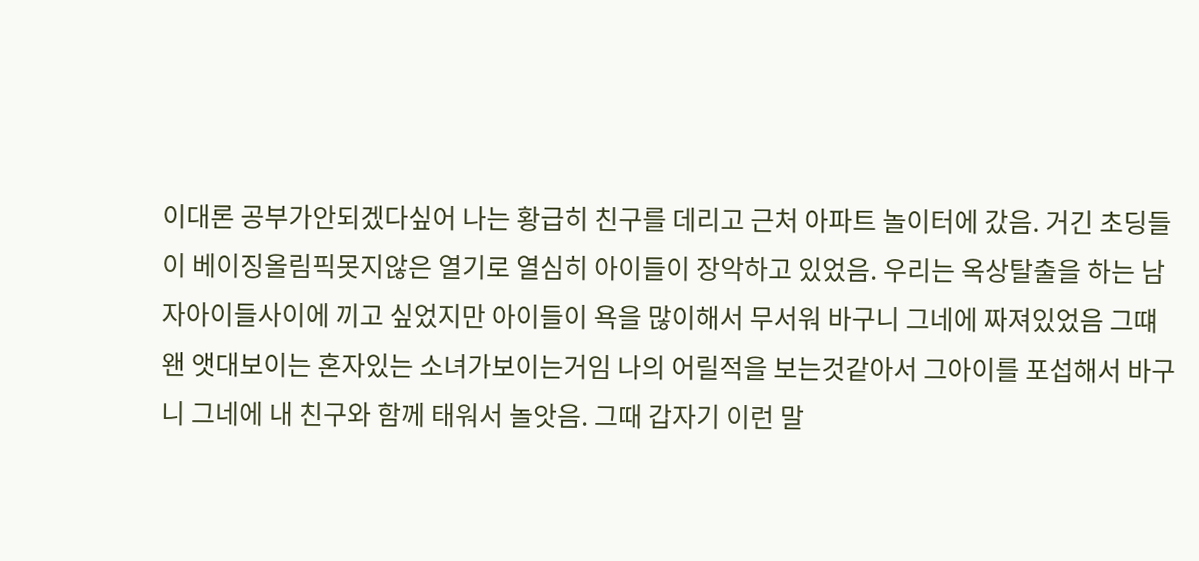이대론 공부가안되겠다싶어 나는 황급히 친구를 데리고 근처 아파트 놀이터에 갔음. 거긴 초딩들이 베이징올림픽못지않은 열기로 열심히 아이들이 장악하고 있었음. 우리는 옥상탈출을 하는 남자아이들사이에 끼고 싶었지만 아이들이 욕을 많이해서 무서워 바구니 그네에 짜져있었음 그떄 왠 앳대보이는 혼자있는 소녀가보이는거임 나의 어릴적을 보는것같아서 그아이를 포섭해서 바구니 그네에 내 친구와 함께 태워서 놀앗음. 그때 갑자기 이런 말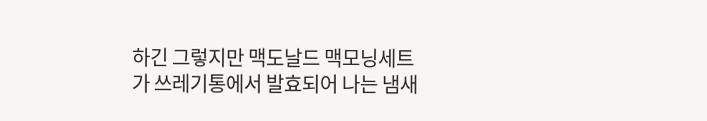하긴 그렇지만 맥도날드 맥모닝세트가 쓰레기통에서 발효되어 나는 냄새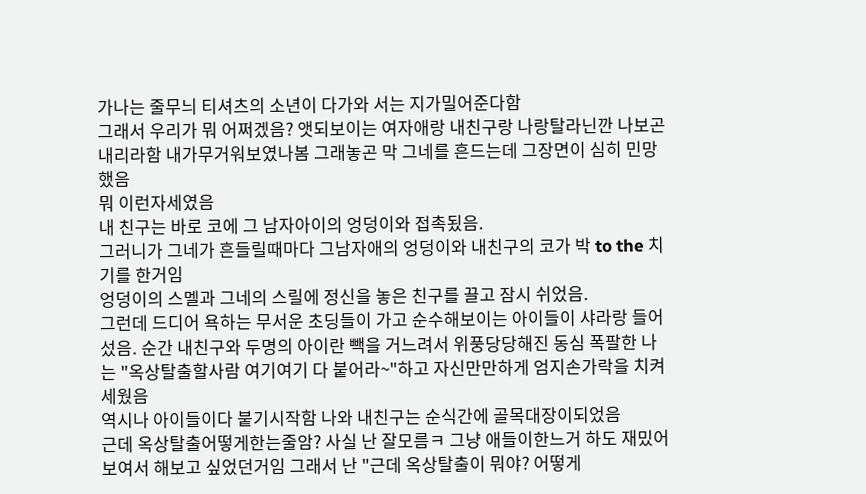가나는 줄무늬 티셔츠의 소년이 다가와 서는 지가밀어준다함
그래서 우리가 뭐 어쩌겠음? 앳되보이는 여자애랑 내친구랑 나랑탈라닌깐 나보곤 내리라함 내가무거워보였나봄 그래놓곤 막 그네를 흔드는데 그장면이 심히 민망했음
뭐 이런자세였음
내 친구는 바로 코에 그 남자아이의 엉덩이와 접촉됬음.
그러니가 그네가 흔들릴때마다 그남자애의 엉덩이와 내친구의 코가 박 to the 치기를 한거임
엉덩이의 스멜과 그네의 스릴에 정신을 놓은 친구를 끌고 잠시 쉬었음.
그런데 드디어 욕하는 무서운 초딩들이 가고 순수해보이는 아이들이 샤라랑 들어섰음. 순간 내친구와 두명의 아이란 빽을 거느려서 위풍당당해진 동심 폭팔한 나는 "옥상탈출할사람 여기여기 다 붙어라~"하고 자신만만하게 엄지손가락을 치켜세웠음
역시나 아이들이다 붙기시작함 나와 내친구는 순식간에 골목대장이되었음
근데 옥상탈출어떻게한는줄암? 사실 난 잘모름ㅋ 그냥 애들이한느거 하도 재밌어보여서 해보고 싶었던거임 그래서 난 "근데 옥상탈출이 뭐야? 어떻게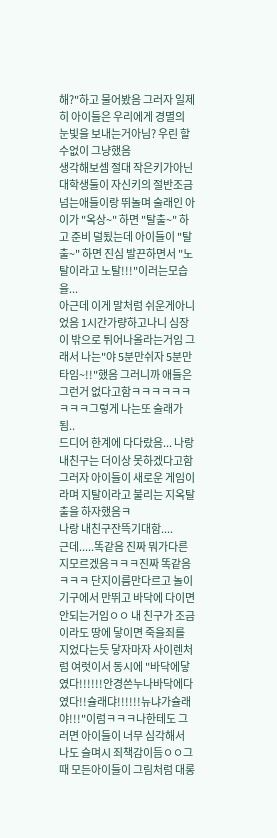해?"하고 물어봤음 그러자 일제히 아이들은 우리에게 경멸의 눈빛을 보내는거아님? 우린 할수없이 그냥했음
생각해보셈 절대 작은키가아닌 대학생둘이 자신키의 절반조금넘는애들이랑 뛰놀며 술래인 아이가 "옥상~" 하면 "탈출~" 하고 준비 덜됬는데 아이들이 "탈출~" 하면 진심 발끈하면서 "노탈이라고 노탈!!!"이러는모습을...
아근데 이게 말처럼 쉬운게아니었음 1시간가량하고나니 심장이 밖으로 튀어나올라는거임 그래서 나는"야 5분만쉬자 5분만 타임~!!"했음 그러니까 애들은 그런거 없다고함ㅋㅋㅋㅋㅋㅋㅋㅋㅋ그렇게 나는또 술래가됨..
드디어 한계에 다다랐음... 나랑 내친구는 더이상 못하겠다고함
그러자 아이들이 새로운 게임이라며 지탈이라고 불리는 지옥탈출을 하자했음ㅋ
나랑 내친구잔뜩기대함....
근데.....똑같음 진짜 뭐가다른지모르겠음ㅋㅋㅋ진짜 똑같음ㅋㅋㅋ 단지이름만다르고 놀이기구에서 만뛰고 바닥에 다이면 안되는거임ㅇㅇ 내 친구가 조금이라도 땅에 닿이면 죽을죄를 지었다는듯 닿자마자 사이렌처럼 여럿이서 동시에 "바닥에닿였다!!!!!!안경쓴누나바닥에다였다!!슐래댜!!!!!!뉴냐가슐래야!!!"이럼ㅋㅋㅋ나한테도 그러면 아이들이 너무 심각해서 나도 슬며시 죄책감이듬ㅇㅇ그때 모든아이들이 그림처럼 대롱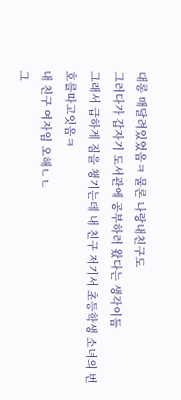대롱 매달려있었음ㅋ 물론 나랑내친구도
그러다가 갑자기 도서관에 공부하러 왔다는 생각이듬
그래서 급하게 짐을 챙기는데 내 친구 저기서 초등학생 소녀의 번호를따고잇음ㅋ
내 친구 여자임 오해ㄴㄴ
그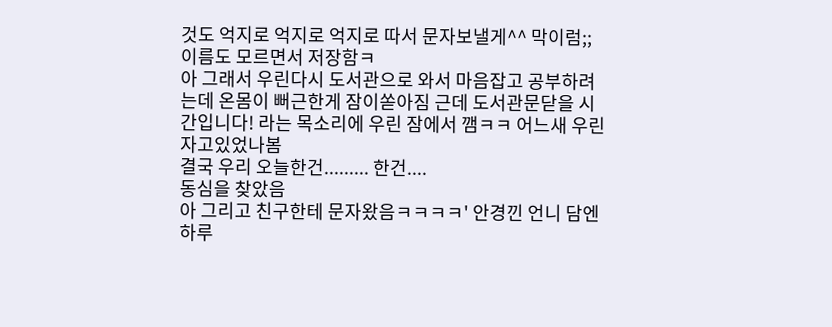것도 억지로 억지로 억지로 따서 문자보낼게^^ 막이럼;;이름도 모르면서 저장함ㅋ
아 그래서 우린다시 도서관으로 와서 마음잡고 공부하려는데 온몸이 뻐근한게 잠이쏟아짐 근데 도서관문닫을 시간입니다! 라는 목소리에 우린 잠에서 깸ㅋㅋ 어느새 우린 자고있었나봄
결국 우리 오늘한건......... 한건....
동심을 찾았음
아 그리고 친구한테 문자왔음ㅋㅋㅋㅋ' 안경낀 언니 담엔 하루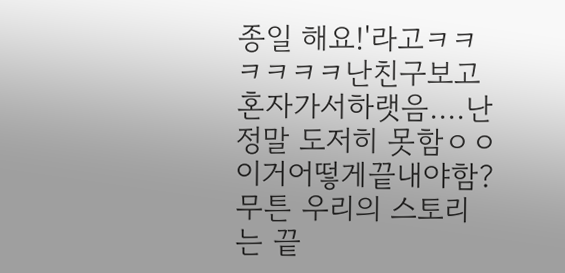종일 해요!'라고ㅋㅋㅋㅋㅋㅋ난친구보고혼자가서하랫음....난 정말 도저히 못함ㅇㅇ
이거어떻게끝내야함? 무튼 우리의 스토리는 끝